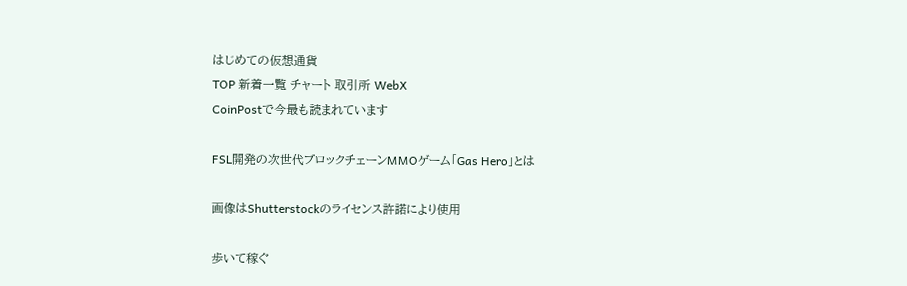はじめての仮想通貨
TOP 新着一覧 チャート 取引所 WebX
CoinPostで今最も読まれています

FSL開発の次世代ブロックチェーンMMOゲーム「Gas Hero」とは

画像はShutterstockのライセンス許諾により使用

歩いて稼ぐ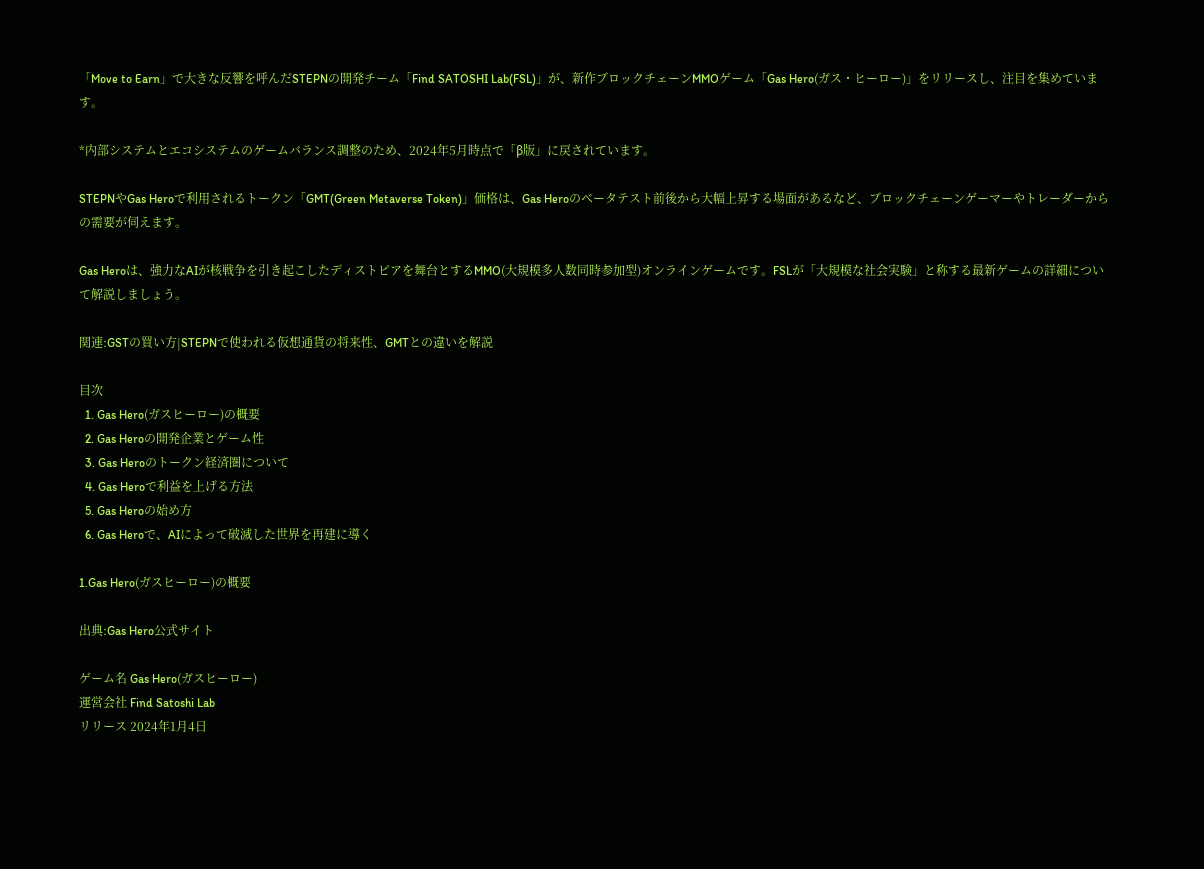「Move to Earn」で大きな反響を呼んだSTEPNの開発チーム「Find SATOSHI Lab(FSL)」が、新作ブロックチェーンMMOゲーム「Gas Hero(ガス・ヒーロー)」をリリースし、注目を集めています。

*内部システムとエコシステムのゲームバランス調整のため、2024年5月時点で「β版」に戻されています。

STEPNやGas Heroで利用されるトークン「GMT(Green Metaverse Token)」価格は、Gas Heroのベータテスト前後から大幅上昇する場面があるなど、ブロックチェーンゲーマーやトレーダーからの需要が伺えます。

Gas Heroは、強力なAIが核戦争を引き起こしたディストピアを舞台とするMMO(大規模多人数同時参加型)オンラインゲームです。FSLが「大規模な社会実験」と称する最新ゲームの詳細について解説しましょう。

関連:GSTの買い方|STEPNで使われる仮想通貨の将来性、GMTとの違いを解説

目次
  1. Gas Hero(ガスヒーロー)の概要
  2. Gas Heroの開発企業とゲーム性
  3. Gas Heroのトークン経済圏について
  4. Gas Heroで利益を上げる方法
  5. Gas Heroの始め方
  6. Gas Heroで、AIによって破滅した世界を再建に導く

1.Gas Hero(ガスヒーロー)の概要

出典:Gas Hero公式サイト

ゲーム名 Gas Hero(ガスヒーロー)
運営会社 Find Satoshi Lab
リリース 2024年1月4日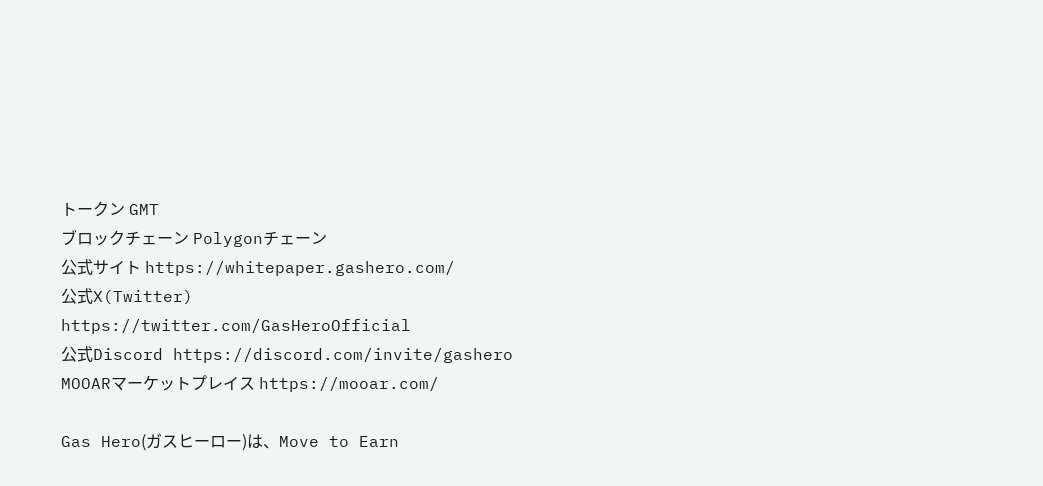トークン GMT
ブロックチェーン Polygonチェーン
公式サイト https://whitepaper.gashero.com/
公式X(Twitter) https://twitter.com/GasHeroOfficial
公式Discord https://discord.com/invite/gashero
MOOARマーケットプレイス https://mooar.com/

Gas Hero(ガスヒーロー)は、Move to Earn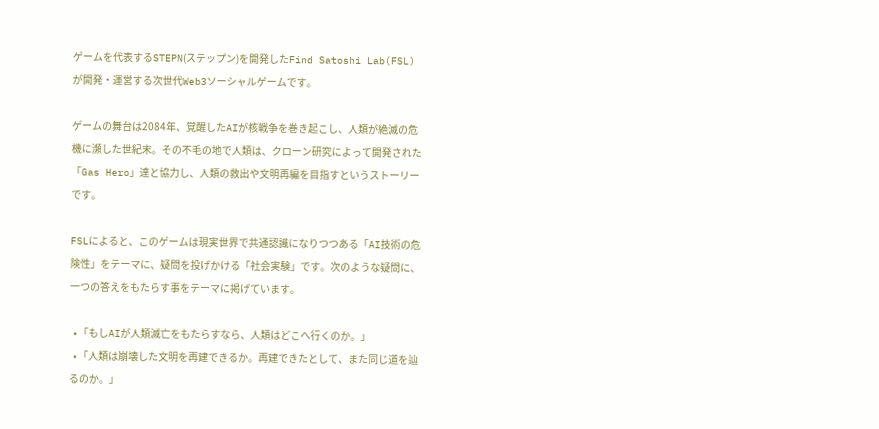ゲームを代表するSTEPN(ステップン)を開発したFind Satoshi Lab(FSL)が開発・運営する次世代Web3ソーシャルゲームです。

ゲームの舞台は2084年、覚醒したAIが核戦争を巻き起こし、人類が絶滅の危機に瀕した世紀末。その不毛の地で人類は、クローン研究によって開発された「Gas Hero」達と協力し、人類の救出や文明再編を目指すというストーリーです。

FSLによると、このゲームは現実世界で共通認識になりつつある「AI技術の危険性」をテーマに、疑問を投げかける「社会実験」です。次のような疑問に、一つの答えをもたらす事をテーマに掲げています。

  • 「もしAIが人類滅亡をもたらすなら、人類はどこへ行くのか。」
  • 「人類は崩壊した文明を再建できるか。再建できたとして、また同じ道を辿るのか。」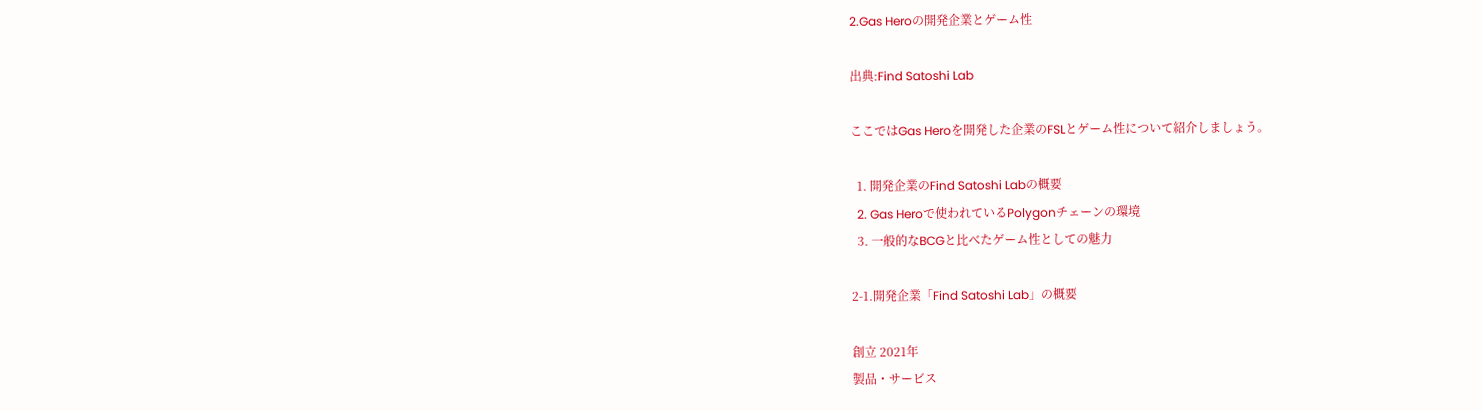2.Gas Heroの開発企業とゲーム性

出典:Find Satoshi Lab

ここではGas Heroを開発した企業のFSLとゲーム性について紹介しましょう。

  1. 開発企業のFind Satoshi Labの概要
  2. Gas Heroで使われているPolygonチェーンの環境
  3. 一般的なBCGと比べたゲーム性としての魅力

2-1.開発企業「Find Satoshi Lab」の概要

創立 2021年
製品・サービス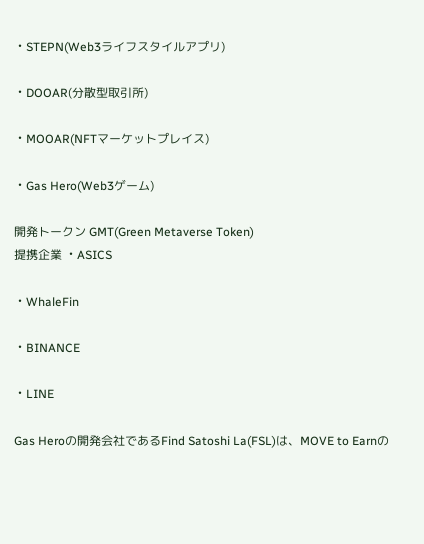・STEPN(Web3ライフスタイルアプリ)

・DOOAR(分散型取引所)

・MOOAR(NFTマーケットプレイス)

・Gas Hero(Web3ゲーム)

開発トークン GMT(Green Metaverse Token)
提携企業 ・ASICS

・WhaleFin

・BINANCE

・LINE

Gas Heroの開発会社であるFind Satoshi La(FSL)は、MOVE to Earnの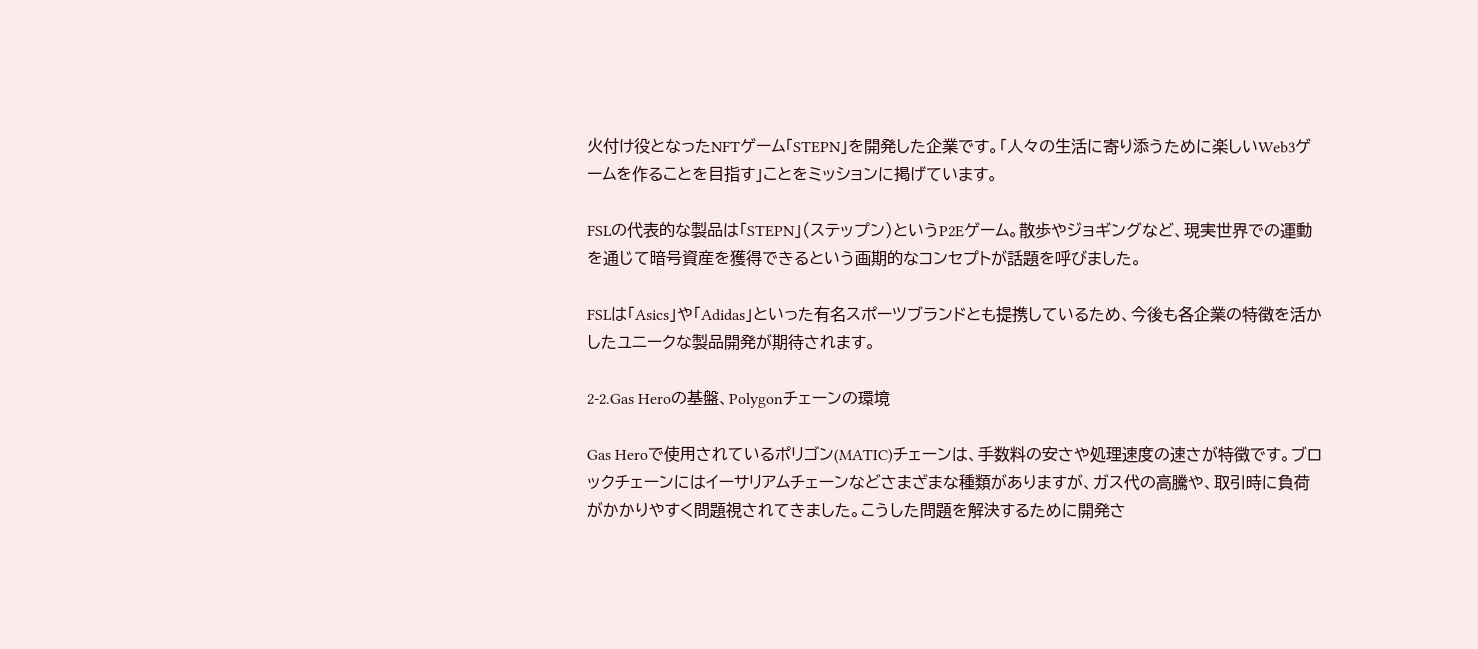火付け役となったNFTゲーム「STEPN」を開発した企業です。「人々の生活に寄り添うために楽しいWeb3ゲームを作ることを目指す」ことをミッションに掲げています。

FSLの代表的な製品は「STEPN」(ステップン)というP2Eゲーム。散歩やジョギングなど、現実世界での運動を通じて暗号資産を獲得できるという画期的なコンセプトが話題を呼びました。

FSLは「Asics」や「Adidas」といった有名スポーツブランドとも提携しているため、今後も各企業の特徴を活かしたユニークな製品開発が期待されます。

2-2.Gas Heroの基盤、Polygonチェーンの環境

Gas Heroで使用されているポリゴン(MATIC)チェーンは、手数料の安さや処理速度の速さが特徴です。ブロックチェーンにはイーサリアムチェーンなどさまざまな種類がありますが、ガス代の高騰や、取引時に負荷がかかりやすく問題視されてきました。こうした問題を解決するために開発さ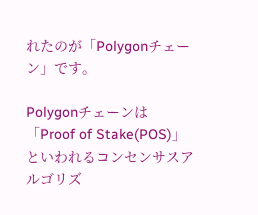れたのが「Polygonチェーン」です。

Polygonチェーンは「Proof of Stake(POS)」といわれるコンセンサスアルゴリズ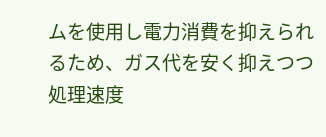ムを使用し電力消費を抑えられるため、ガス代を安く抑えつつ処理速度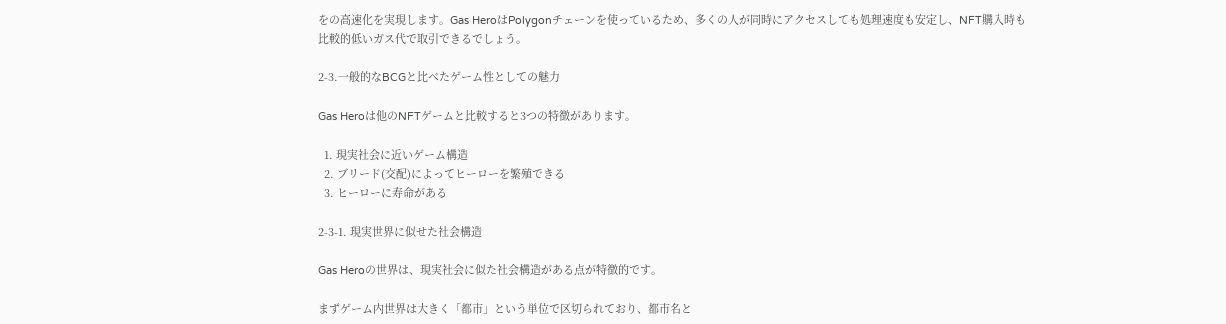をの高速化を実現します。Gas HeroはPolygonチェーンを使っているため、多くの人が同時にアクセスしても処理速度も安定し、NFT購入時も比較的低いガス代で取引できるでしょう。

2-3.一般的なBCGと比べたゲーム性としての魅力

Gas Heroは他のNFTゲームと比較すると3つの特徴があります。

  1. 現実社会に近いゲーム構造
  2. ブリード(交配)によってヒーローを繁殖できる
  3. ヒーローに寿命がある

2-3-1. 現実世界に似せた社会構造

Gas Heroの世界は、現実社会に似た社会構造がある点が特徴的です。

まずゲーム内世界は大きく「都市」という単位で区切られており、都市名と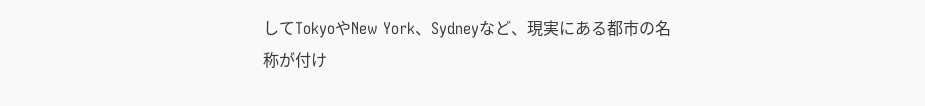してTokyoやNew York、Sydneyなど、現実にある都市の名称が付け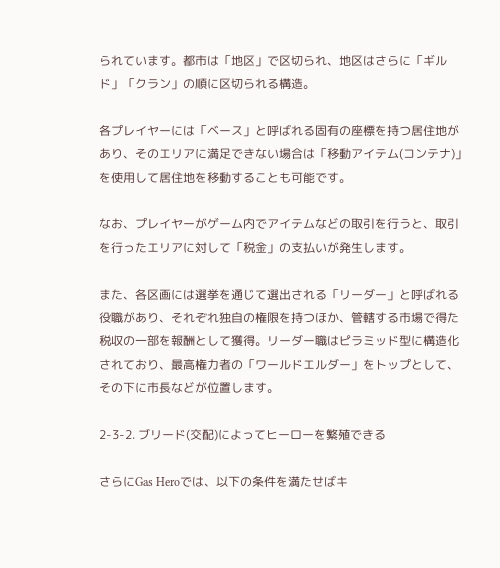られています。都市は「地区」で区切られ、地区はさらに「ギルド」「クラン」の順に区切られる構造。

各プレイヤーには「ベース」と呼ばれる固有の座標を持つ居住地があり、そのエリアに満足できない場合は「移動アイテム(コンテナ)」を使用して居住地を移動することも可能です。

なお、プレイヤーがゲーム内でアイテムなどの取引を行うと、取引を行ったエリアに対して「税金」の支払いが発生します。

また、各区画には選挙を通じて選出される「リーダー」と呼ばれる役職があり、それぞれ独自の権限を持つほか、管轄する市場で得た税収の一部を報酬として獲得。リーダー職はピラミッド型に構造化されており、最高権力者の「ワールドエルダー」をトップとして、その下に市長などが位置します。

2-3-2. ブリード(交配)によってヒーローを繁殖できる

さらにGas Heroでは、以下の条件を満たせばキ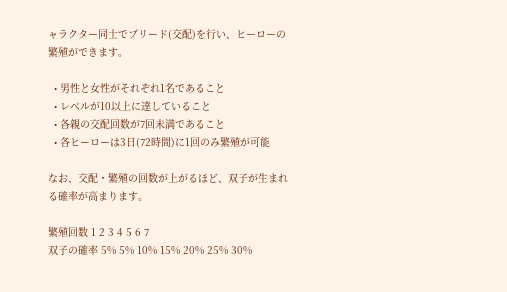ャラクター同士でブリード(交配)を行い、ヒーローの繁殖ができます。

  • 男性と女性がそれぞれ1名であること
  • レベルが10以上に達していること
  • 各親の交配回数が7回未満であること
  • 各ヒーローは3日(72時間)に1回のみ繁殖が可能

なお、交配・繁殖の回数が上がるほど、双子が生まれる確率が高まります。

繁殖回数 1 2 3 4 5 6 7
双子の確率 5% 5% 10% 15% 20% 25% 30%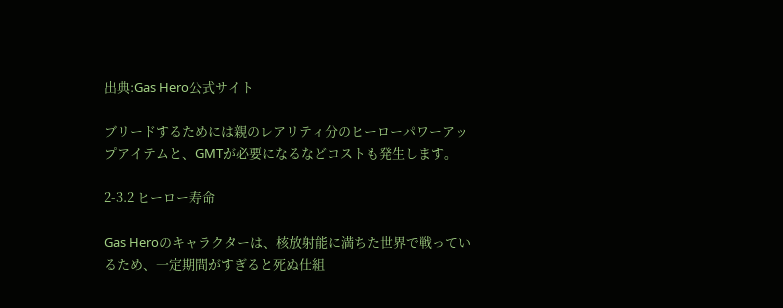出典:Gas Hero公式サイト

ブリードするためには親のレアリティ分のヒーローパワーアップアイテムと、GMTが必要になるなどコストも発生します。

2-3.2 ヒーロー寿命

Gas Heroのキャラクターは、核放射能に満ちた世界で戦っているため、一定期間がすぎると死ぬ仕組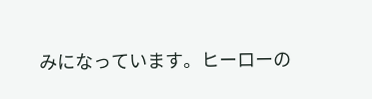みになっています。ヒーローの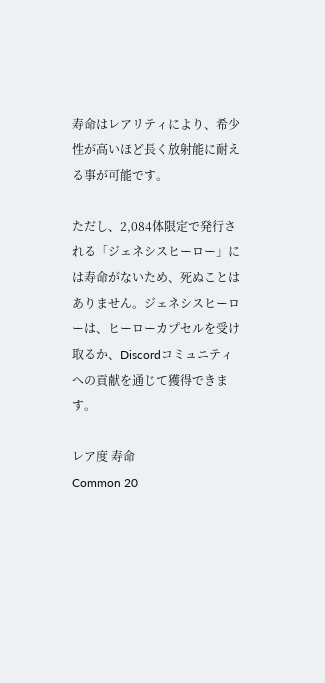寿命はレアリティにより、希少性が高いほど長く放射能に耐える事が可能です。

ただし、2,084体限定で発行される「ジェネシスヒーロー」には寿命がないため、死ぬことはありません。ジェネシスヒーローは、ヒーローカプセルを受け取るか、Discordコミュニティへの貢献を通じて獲得できます。

レア度 寿命
Common 20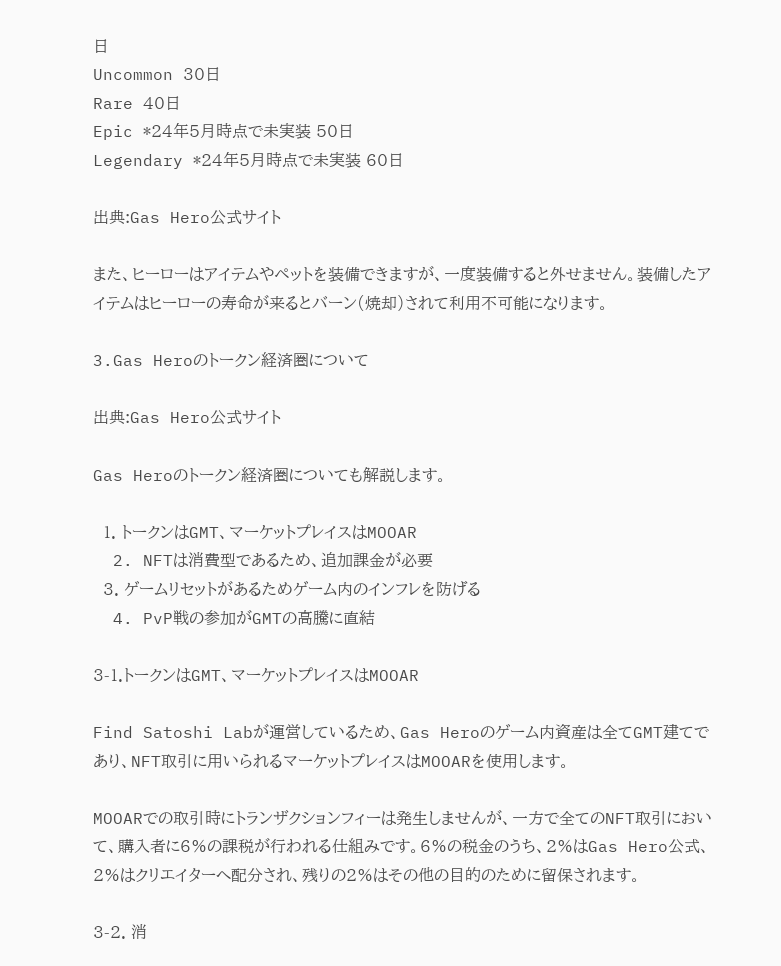日
Uncommon 30日
Rare 40日
Epic *24年5月時点で未実装 50日
Legendary *24年5月時点で未実装 60日

出典:Gas Hero公式サイト

また、ヒーローはアイテムやペットを装備できますが、一度装備すると外せません。装備したアイテムはヒーローの寿命が来るとバーン(焼却)されて利用不可能になります。

3.Gas Heroのトークン経済圏について

出典:Gas Hero公式サイト

Gas Heroのトークン経済圏についても解説します。

  1. トークンはGMT、マーケットプレイスはMOOAR
  2. NFTは消費型であるため、追加課金が必要
  3. ゲームリセットがあるためゲーム内のインフレを防げる
  4. PvP戦の参加がGMTの高騰に直結

3-1.トークンはGMT、マーケットプレイスはMOOAR

Find Satoshi Labが運営しているため、Gas Heroのゲーム内資産は全てGMT建てであり、NFT取引に用いられるマーケットプレイスはMOOARを使用します。

MOOARでの取引時にトランザクションフィーは発生しませんが、一方で全てのNFT取引において、購入者に6%の課税が行われる仕組みです。6%の税金のうち、2%はGas Hero公式、2%はクリエイターへ配分され、残りの2%はその他の目的のために留保されます。

3-2. 消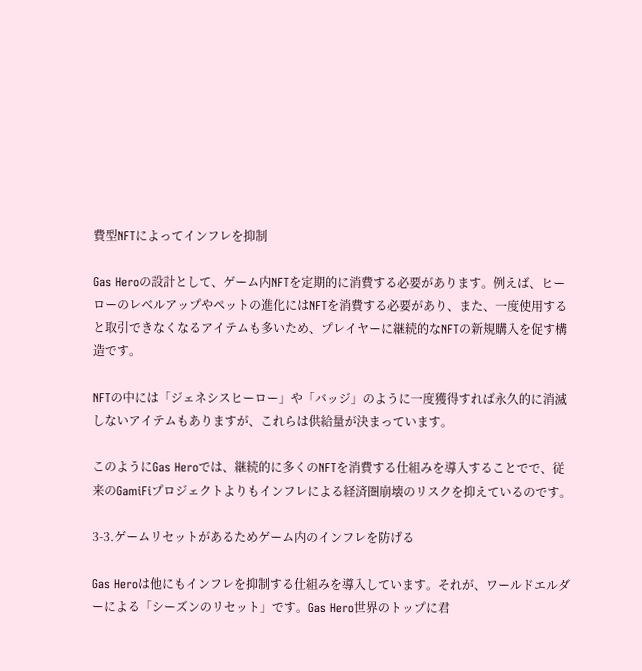費型NFTによってインフレを抑制

Gas Heroの設計として、ゲーム内NFTを定期的に消費する必要があります。例えば、ヒーローのレベルアップやペットの進化にはNFTを消費する必要があり、また、一度使用すると取引できなくなるアイテムも多いため、プレイヤーに継続的なNFTの新規購入を促す構造です。

NFTの中には「ジェネシスヒーロー」や「バッジ」のように一度獲得すれば永久的に消滅しないアイテムもありますが、これらは供給量が決まっています。

このようにGas Heroでは、継続的に多くのNFTを消費する仕組みを導入することでで、従来のGamiFiプロジェクトよりもインフレによる経済圏崩壊のリスクを抑えているのです。

3-3.ゲームリセットがあるためゲーム内のインフレを防げる

Gas Heroは他にもインフレを抑制する仕組みを導入しています。それが、ワールドエルダーによる「シーズンのリセット」です。Gas Hero世界のトップに君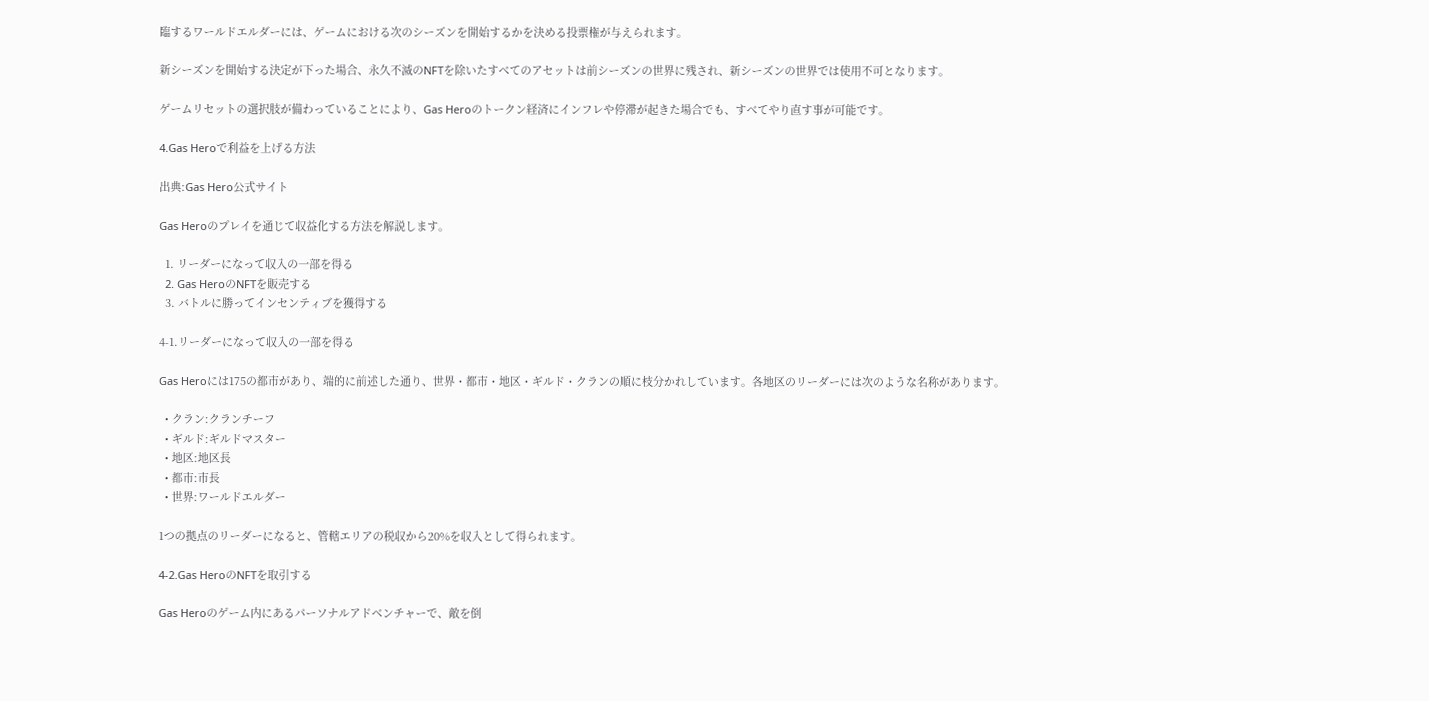臨するワールドエルダーには、ゲームにおける次のシーズンを開始するかを決める投票権が与えられます。

新シーズンを開始する決定が下った場合、永久不滅のNFTを除いたすべてのアセットは前シーズンの世界に残され、新シーズンの世界では使用不可となります。

ゲームリセットの選択肢が備わっていることにより、Gas Heroのトークン経済にインフレや停滞が起きた場合でも、すべてやり直す事が可能です。

4.Gas Heroで利益を上げる方法

出典:Gas Hero公式サイト

Gas Heroのプレイを通じて収益化する方法を解説します。

  1. リーダーになって収入の一部を得る
  2. Gas HeroのNFTを販売する
  3. バトルに勝ってインセンティブを獲得する

4-1.リーダーになって収入の一部を得る

Gas Heroには175の都市があり、端的に前述した通り、世界・都市・地区・ギルド・クランの順に枝分かれしています。各地区のリーダーには次のような名称があります。

  • クラン:クランチーフ
  • ギルド:ギルドマスター
  • 地区:地区長
  • 都市:市長
  • 世界:ワールドエルダー

1つの拠点のリーダーになると、管轄エリアの税収から20%を収入として得られます。

4-2.Gas HeroのNFTを取引する

Gas Heroのゲーム内にあるパーソナルアドベンチャーで、敵を倒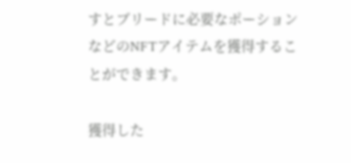すとブリードに必要なポーションなどのNFTアイテムを獲得することができます。

獲得した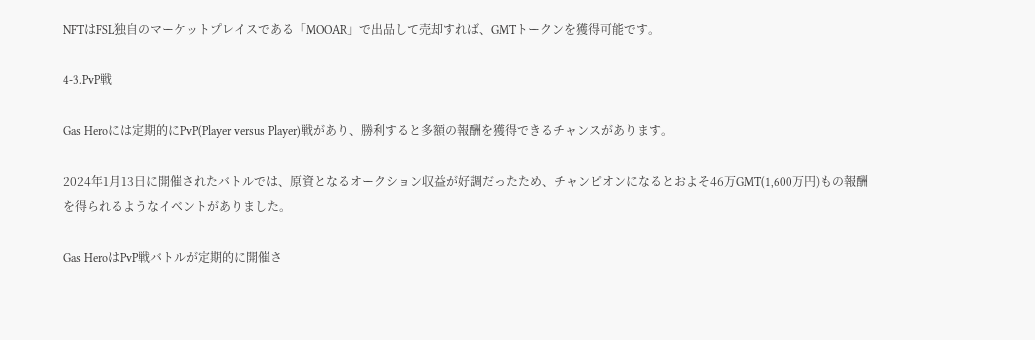NFTはFSL独自のマーケットプレイスである「MOOAR」で出品して売却すれば、GMTトークンを獲得可能です。

4-3.PvP戦

Gas Heroには定期的にPvP(Player versus Player)戦があり、勝利すると多額の報酬を獲得できるチャンスがあります。

2024年1月13日に開催されたバトルでは、原資となるオークション収益が好調だったため、チャンピオンになるとおよそ46万GMT(1,600万円)もの報酬を得られるようなイベントがありました。

Gas HeroはPvP戦バトルが定期的に開催さ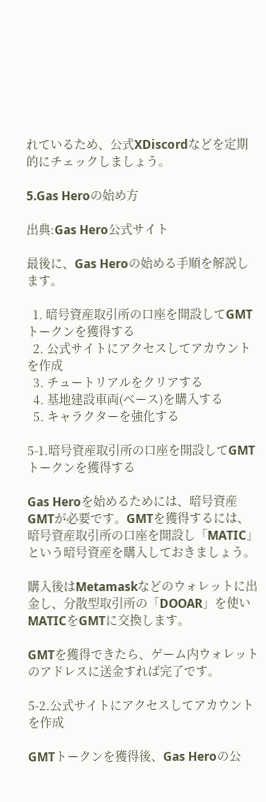れているため、公式XDiscordなどを定期的にチェックしましょう。

5.Gas Heroの始め方

出典:Gas Hero公式サイト

最後に、Gas Heroの始める手順を解説します。

  1. 暗号資産取引所の口座を開設してGMTトークンを獲得する
  2. 公式サイトにアクセスしてアカウントを作成
  3. チュートリアルをクリアする
  4. 基地建設車両(ベース)を購入する
  5. キャラクターを強化する

5-1.暗号資産取引所の口座を開設してGMTトークンを獲得する

Gas Heroを始めるためには、暗号資産GMTが必要です。GMTを獲得するには、暗号資産取引所の口座を開設し「MATIC」という暗号資産を購入しておきましょう。

購入後はMetamaskなどのウォレットに出金し、分散型取引所の「DOOAR」を使いMATICをGMTに交換します。

GMTを獲得できたら、ゲーム内ウォレットのアドレスに送金すれば完了です。

5-2.公式サイトにアクセスしてアカウントを作成

GMTトークンを獲得後、Gas Heroの公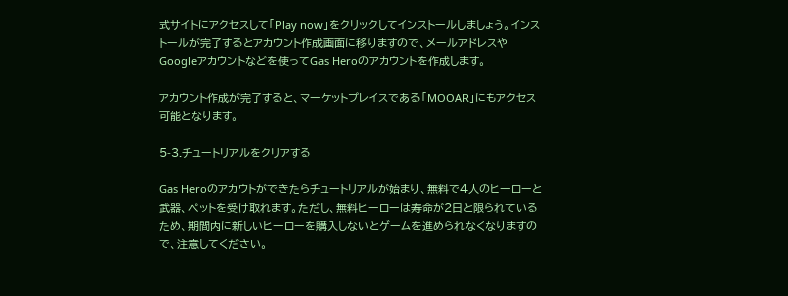式サイトにアクセスして「Play now」をクリックしてインストールしましょう。インストールが完了するとアカウント作成画面に移りますので、メールアドレスやGoogleアカウントなどを使ってGas Heroのアカウントを作成します。

アカウント作成が完了すると、マーケットプレイスである「MOOAR」にもアクセス可能となります。

5-3.チュートリアルをクリアする

Gas Heroのアカウトができたらチュートリアルが始まり、無料で4人のヒーローと武器、ペットを受け取れます。ただし、無料ヒーローは寿命が2日と限られているため、期間内に新しいヒーローを購入しないとゲームを進められなくなりますので、注意してください。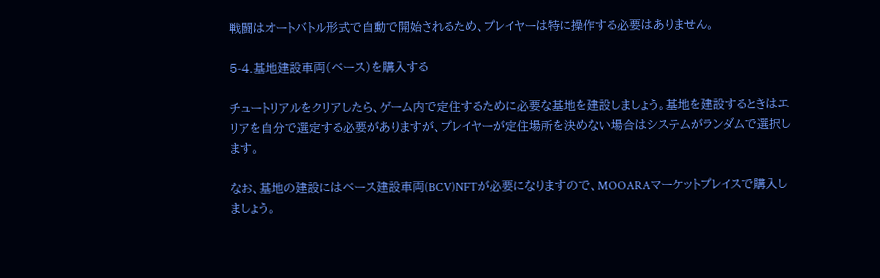戦闘はオートバトル形式で自動で開始されるため、プレイヤーは特に操作する必要はありません。

5-4.基地建設車両(ベース)を購入する

チュートリアルをクリアしたら、ゲーム内で定住するために必要な基地を建設しましょう。基地を建設するときはエリアを自分で選定する必要がありますが、プレイヤーが定住場所を決めない場合はシステムがランダムで選択します。

なお、基地の建設にはベース建設車両(BCV)NFTが必要になりますので、MOOARAマーケットプレイスで購入しましょう。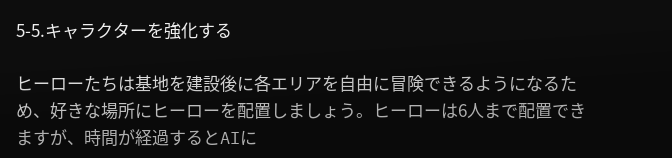5-5.キャラクターを強化する

ヒーローたちは基地を建設後に各エリアを自由に冒険できるようになるため、好きな場所にヒーローを配置しましょう。ヒーローは6人まで配置できますが、時間が経過するとAIに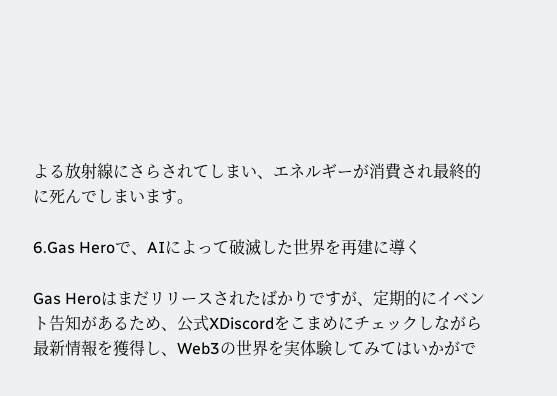よる放射線にさらされてしまい、エネルギーが消費され最終的に死んでしまいます。

6.Gas Heroで、AIによって破滅した世界を再建に導く

Gas Heroはまだリリースされたばかりですが、定期的にイベント告知があるため、公式XDiscordをこまめにチェックしながら最新情報を獲得し、Web3の世界を実体験してみてはいかがで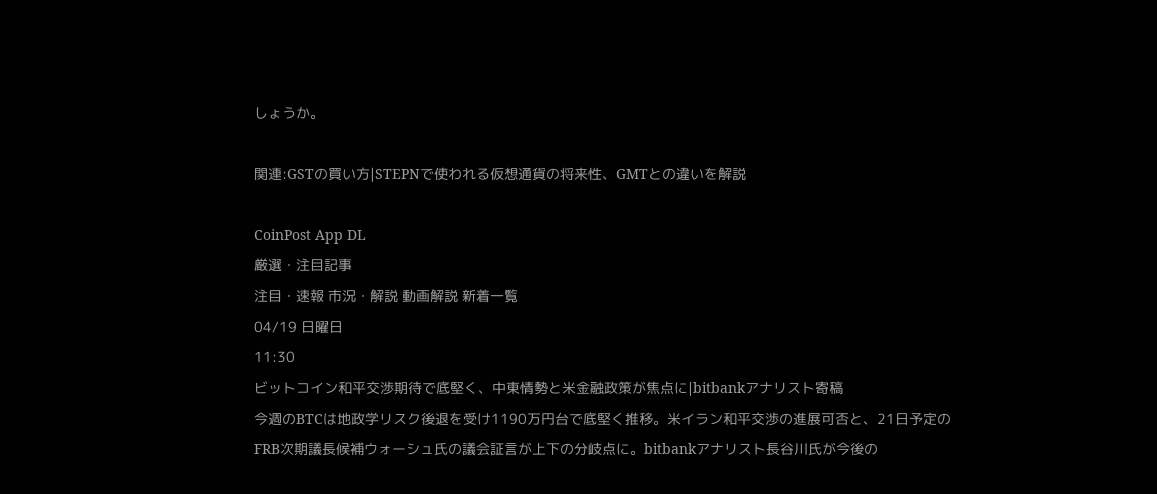しょうか。

関連:GSTの買い方|STEPNで使われる仮想通貨の将来性、GMTとの違いを解説

CoinPost App DL
厳選・注目記事
注目・速報 市況・解説 動画解説 新着一覧
04/19 日曜日
11:30
ビットコイン和平交渉期待で底堅く、中東情勢と米金融政策が焦点に|bitbankアナリスト寄稿
今週のBTCは地政学リスク後退を受け1190万円台で底堅く推移。米イラン和平交渉の進展可否と、21日予定のFRB次期議長候補ウォーシュ氏の議会証言が上下の分岐点に。bitbankアナリスト長谷川氏が今後の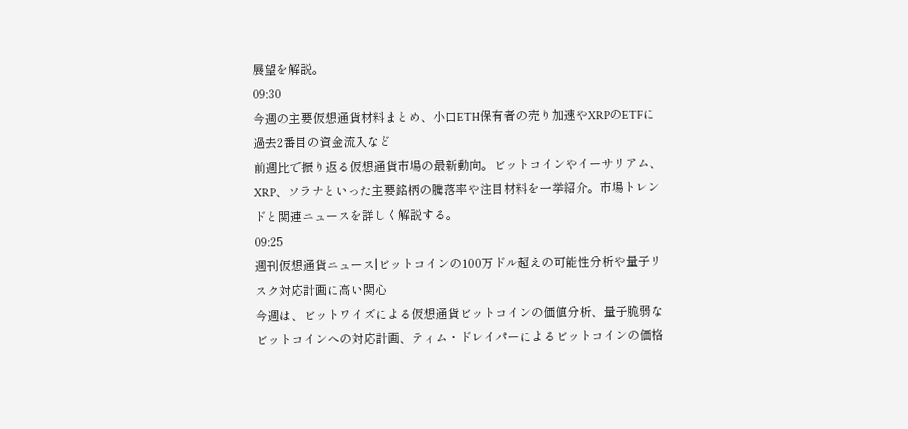展望を解説。
09:30
今週の主要仮想通貨材料まとめ、小口ETH保有者の売り加速やXRPのETFに過去2番目の資金流入など
前週比で振り返る仮想通貨市場の最新動向。ビットコインやイーサリアム、XRP、ソラナといった主要銘柄の騰落率や注目材料を一挙紹介。市場トレンドと関連ニュースを詳しく解説する。
09:25
週刊仮想通貨ニュース|ビットコインの100万ドル超えの可能性分析や量子リスク対応計画に高い関心
今週は、ビットワイズによる仮想通貨ビットコインの価値分析、量子脆弱なビットコインへの対応計画、ティム・ドレイパーによるビットコインの価格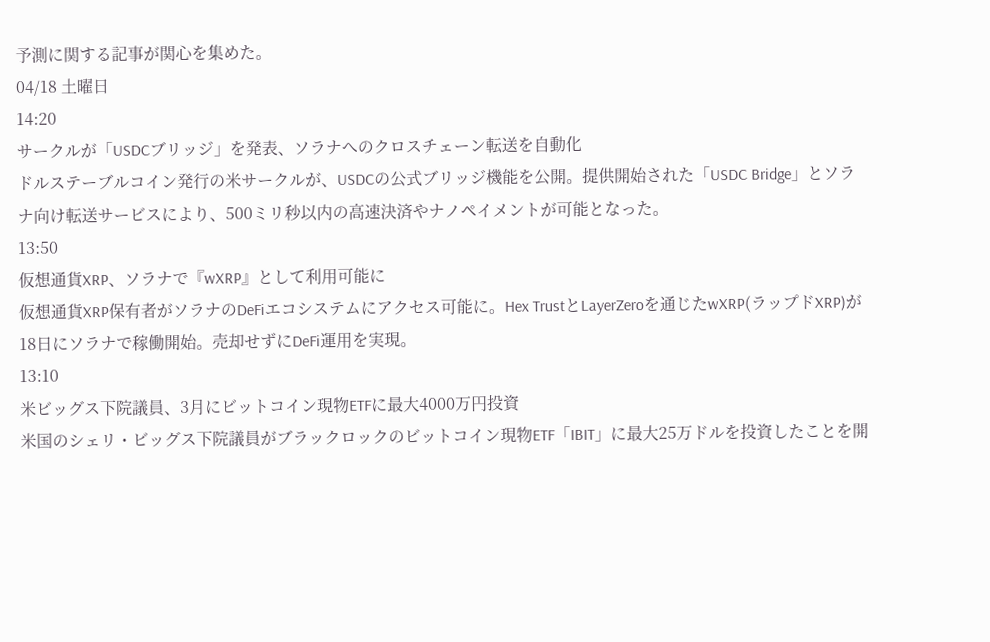予測に関する記事が関心を集めた。
04/18 土曜日
14:20
サークルが「USDCブリッジ」を発表、ソラナへのクロスチェーン転送を自動化
ドルステーブルコイン発行の米サークルが、USDCの公式ブリッジ機能を公開。提供開始された「USDC Bridge」とソラナ向け転送サービスにより、500ミリ秒以内の高速決済やナノペイメントが可能となった。
13:50
仮想通貨XRP、ソラナで『wXRP』として利用可能に
仮想通貨XRP保有者がソラナのDeFiエコシステムにアクセス可能に。Hex TrustとLayerZeroを通じたwXRP(ラップドXRP)が18日にソラナで稼働開始。売却せずにDeFi運用を実現。
13:10
米ビッグス下院議員、3月にビットコイン現物ETFに最大4000万円投資
米国のシェリ・ビッグス下院議員がブラックロックのビットコイン現物ETF「IBIT」に最大25万ドルを投資したことを開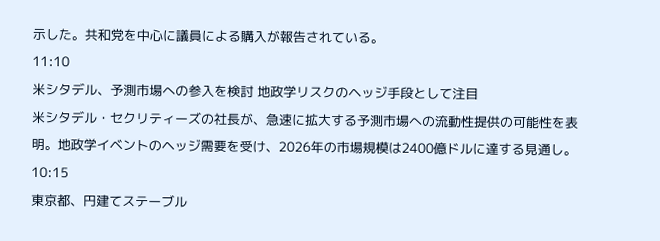示した。共和党を中心に議員による購入が報告されている。
11:10
米シタデル、予測市場への参入を検討 地政学リスクのヘッジ手段として注目
米シタデル・セクリティーズの社長が、急速に拡大する予測市場への流動性提供の可能性を表明。地政学イベントのヘッジ需要を受け、2026年の市場規模は2400億ドルに達する見通し。
10:15
東京都、円建てステーブル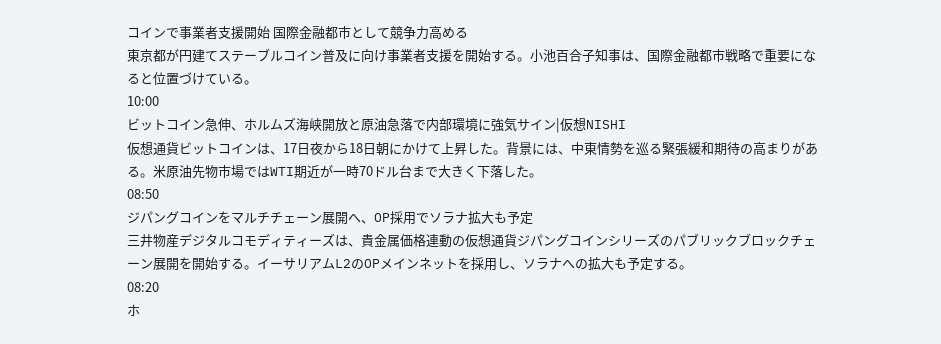コインで事業者支援開始 国際金融都市として競争力高める
東京都が円建てステーブルコイン普及に向け事業者支援を開始する。小池百合子知事は、国際金融都市戦略で重要になると位置づけている。
10:00
ビットコイン急伸、ホルムズ海峡開放と原油急落で内部環境に強気サイン|仮想NISHI
仮想通貨ビットコインは、17日夜から18日朝にかけて上昇した。背景には、中東情勢を巡る緊張緩和期待の高まりがある。米原油先物市場ではWTI期近が一時70ドル台まで大きく下落した。
08:50
ジパングコインをマルチチェーン展開へ、OP採用でソラナ拡大も予定
三井物産デジタルコモディティーズは、貴金属価格連動の仮想通貨ジパングコインシリーズのパブリックブロックチェーン展開を開始する。イーサリアムL2のOPメインネットを採用し、ソラナへの拡大も予定する。
08:20
ホ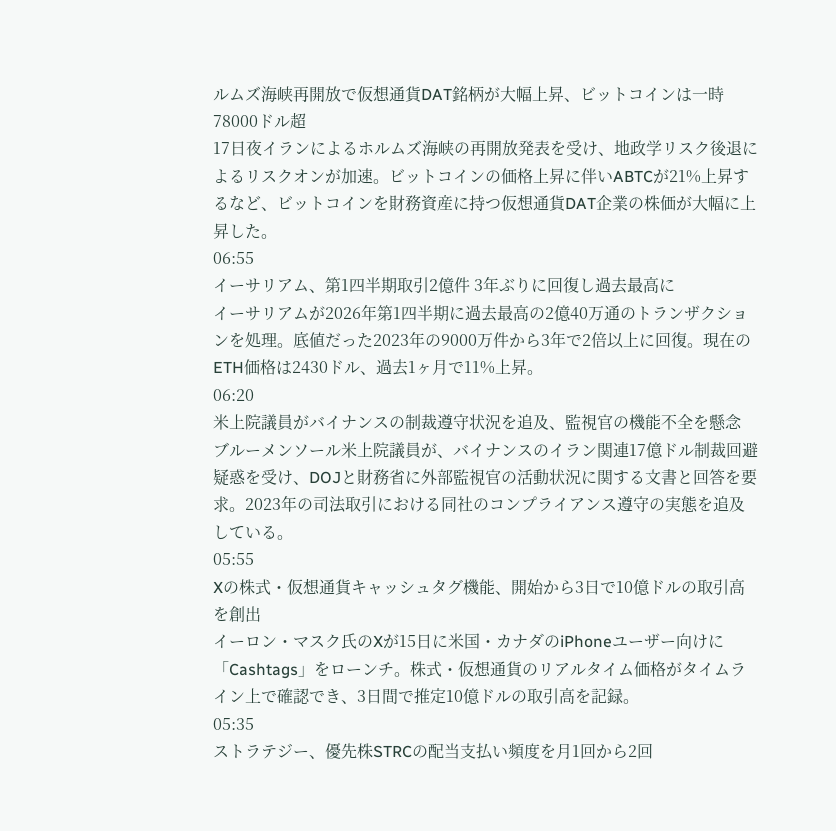ルムズ海峡再開放で仮想通貨DAT銘柄が大幅上昇、ビットコインは一時78000ドル超
17日夜イランによるホルムズ海峡の再開放発表を受け、地政学リスク後退によるリスクオンが加速。ビットコインの価格上昇に伴いABTCが21%上昇するなど、ビットコインを財務資産に持つ仮想通貨DAT企業の株価が大幅に上昇した。
06:55
イーサリアム、第1四半期取引2億件 3年ぶりに回復し過去最高に
イーサリアムが2026年第1四半期に過去最高の2億40万通のトランザクションを処理。底値だった2023年の9000万件から3年で2倍以上に回復。現在のETH価格は2430ドル、過去1ヶ月で11%上昇。
06:20
米上院議員がバイナンスの制裁遵守状況を追及、監視官の機能不全を懸念
ブルーメンソール米上院議員が、バイナンスのイラン関連17億ドル制裁回避疑惑を受け、DOJと財務省に外部監視官の活動状況に関する文書と回答を要求。2023年の司法取引における同社のコンプライアンス遵守の実態を追及している。
05:55
Xの株式・仮想通貨キャッシュタグ機能、開始から3日で10億ドルの取引高を創出
イーロン・マスク氏のXが15日に米国・カナダのiPhoneユーザー向けに「Cashtags」をローンチ。株式・仮想通貨のリアルタイム価格がタイムライン上で確認でき、3日間で推定10億ドルの取引高を記録。
05:35
ストラテジー、優先株STRCの配当支払い頻度を月1回から2回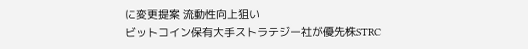に変更提案 流動性向上狙い
ビットコイン保有大手ストラテジー社が優先株STRC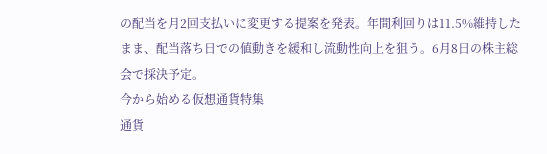の配当を月2回支払いに変更する提案を発表。年間利回りは11.5%維持したまま、配当落ち日での値動きを緩和し流動性向上を狙う。6月8日の株主総会で採決予定。
今から始める仮想通貨特集
通貨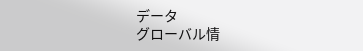データ
グローバル情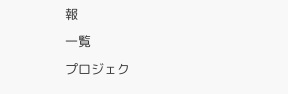報
一覧
プロジェク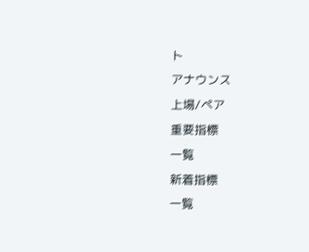ト
アナウンス
上場/ペア
重要指標
一覧
新着指標
一覧